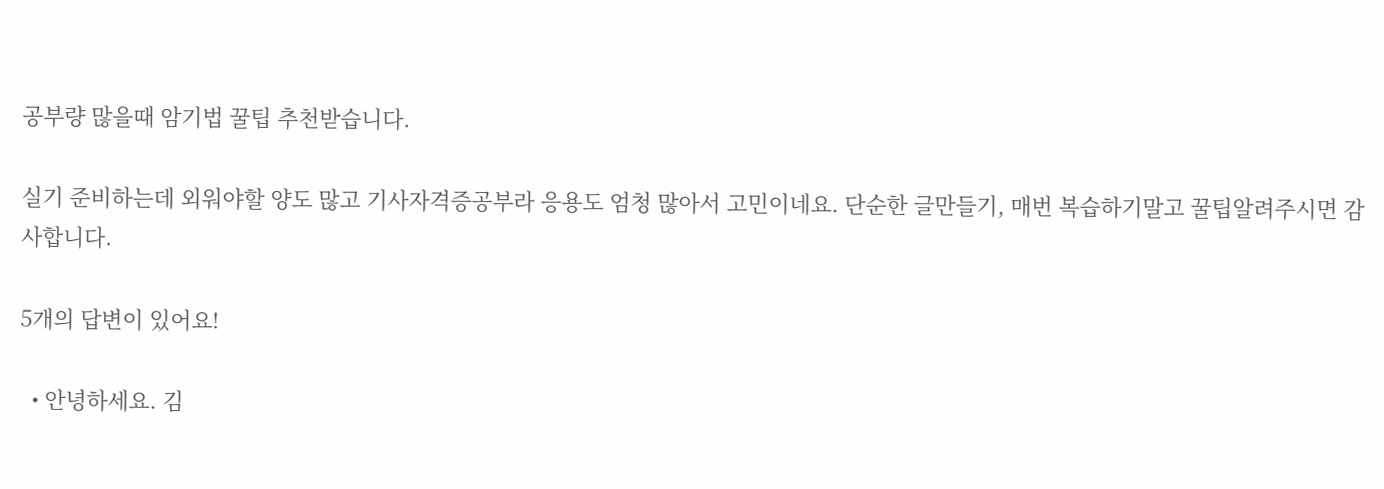공부량 많을때 암기법 꿀팁 추천받습니다.

실기 준비하는데 외워야할 양도 많고 기사자격증공부라 응용도 엄청 많아서 고민이네요. 단순한 글만들기, 매번 복습하기말고 꿀팁알려주시면 감사합니다.

5개의 답변이 있어요!

  • 안녕하세요. 김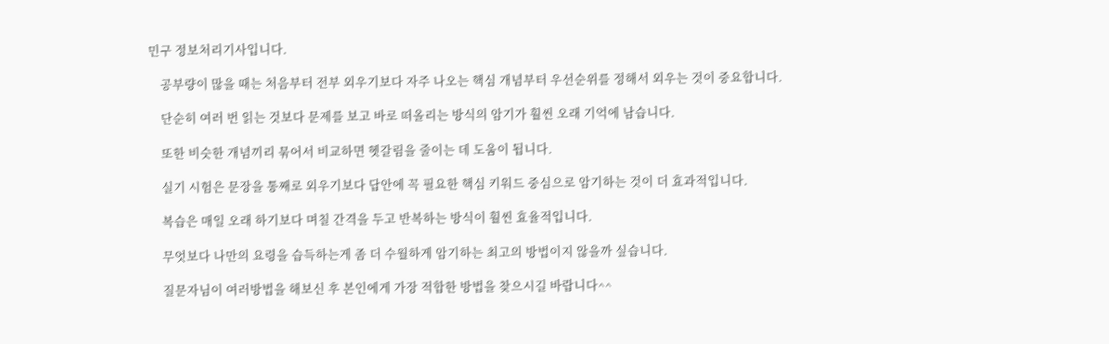민구 정보처리기사입니다.

    공부량이 많을 때는 처음부터 전부 외우기보다 자주 나오는 핵심 개념부터 우선순위를 정해서 외우는 것이 중요합니다.

    단순히 여러 번 읽는 것보다 문제를 보고 바로 떠올리는 방식의 암기가 훨씬 오래 기억에 남습니다.

    또한 비슷한 개념끼리 묶어서 비교하면 헷갈림을 줄이는 데 도움이 됩니다.

    실기 시험은 문장을 통째로 외우기보다 답안에 꼭 필요한 핵심 키워드 중심으로 암기하는 것이 더 효과적입니다.

    복습은 매일 오래 하기보다 며칠 간격을 두고 반복하는 방식이 훨씬 효율적입니다.

    무엇보다 나만의 요령을 습득하는게 좀 더 수월하게 암기하는 최고의 방법이지 않을까 싶습니다.

    질문자님이 여러방법을 해보신 후 본인에게 가장 적합한 방법을 찾으시길 바랍니다^^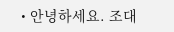• 안녕하세요. 조대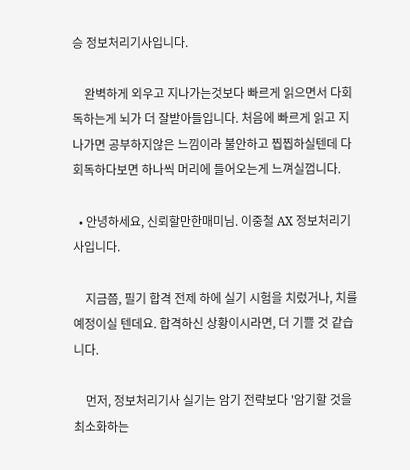승 정보처리기사입니다.

    완벽하게 외우고 지나가는것보다 빠르게 읽으면서 다회독하는게 뇌가 더 잘받아들입니다. 처음에 빠르게 읽고 지나가면 공부하지않은 느낌이라 불안하고 찝찝하실텐데 다회독하다보면 하나씩 머리에 들어오는게 느껴실껍니다.

  • 안녕하세요, 신뢰할만한매미님. 이중철 AX 정보처리기사입니다.

    지금쯤, 필기 합격 전제 하에 실기 시험을 치렀거나, 치를 예정이실 텐데요. 합격하신 상황이시라면, 더 기쁠 것 같습니다.

    먼저, 정보처리기사 실기는 암기 전략보다 '암기할 것을 최소화하는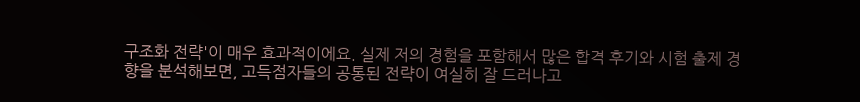구조화 전략'이 매우 효과적이에요. 실제 저의 경험을 포함해서 많은 합격 후기와 시험 출제 경향을 분석해보면, 고득점자들의 공통된 전략이 여실히 잘 드러나고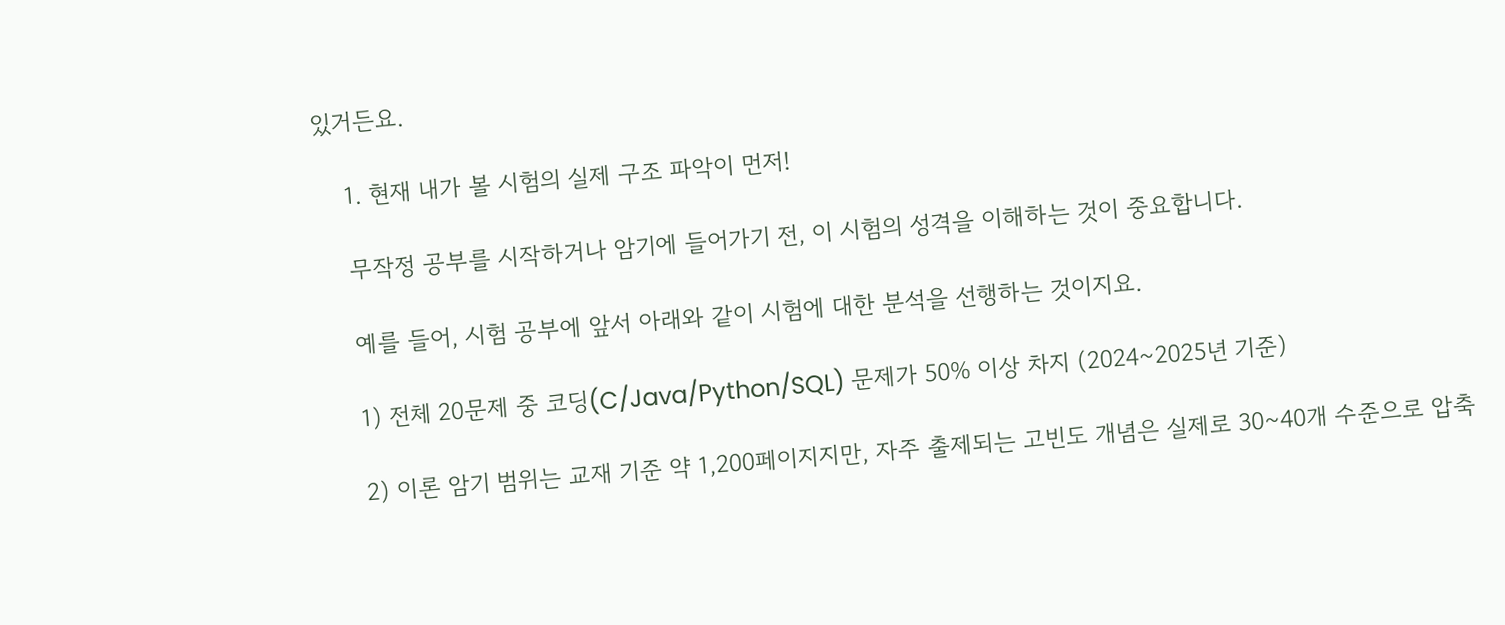있거든요.

    1. 현재 내가 볼 시험의 실제 구조 파악이 먼저!

    무작정 공부를 시작하거나 암기에 들어가기 전, 이 시험의 성격을 이해하는 것이 중요합니다.

    예를 들어, 시험 공부에 앞서 아래와 같이 시험에 대한 분석을 선행하는 것이지요.

    1) 전체 20문제 중 코딩(C/Java/Python/SQL) 문제가 50% 이상 차지 (2024~2025년 기준)

    2) 이론 암기 범위는 교재 기준 약 1,200페이지지만, 자주 출제되는 고빈도 개념은 실제로 30~40개 수준으로 압축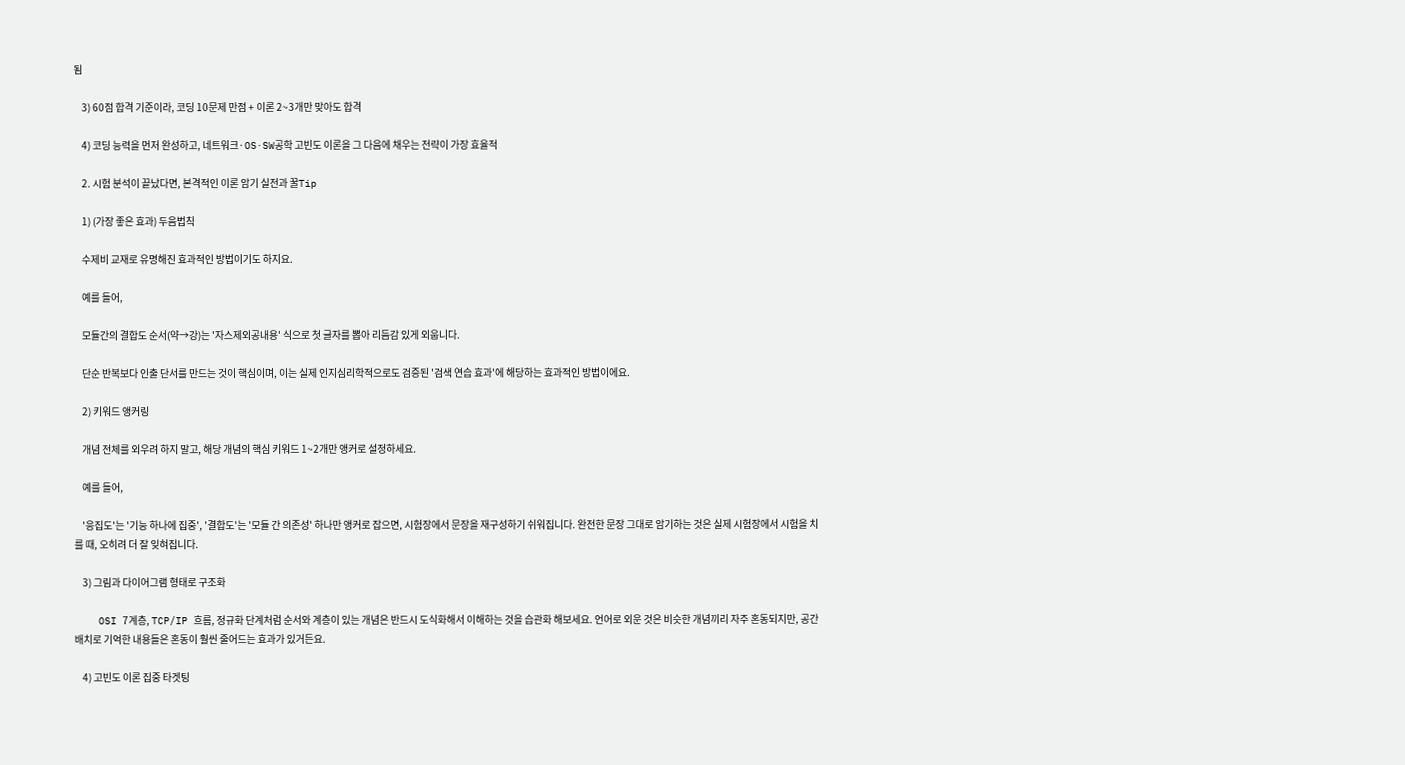됨

    3) 60점 합격 기준이라, 코딩 10문제 만점 + 이론 2~3개만 맞아도 합격

    4) 코딩 능력을 먼저 완성하고, 네트워크·OS·SW공학 고빈도 이론을 그 다음에 채우는 전략이 가장 효율적

    2. 시험 분석이 끝났다면, 본격적인 이론 암기 실전과 꿀Tip

    1) (가장 좋은 효과) 두음법칙

    수제비 교재로 유명해진 효과적인 방법이기도 하지요.

    예를 들어,

    모듈간의 결합도 순서(약→강)는 '자스제외공내용' 식으로 첫 글자를 뽑아 리듬감 있게 외웁니다.

    단순 반복보다 인출 단서를 만드는 것이 핵심이며, 이는 실제 인지심리학적으로도 검증된 '검색 연습 효과'에 해당하는 효과적인 방법이에요.

    2) 키워드 앵커링

    개념 전체를 외우려 하지 말고, 해당 개념의 핵심 키워드 1~2개만 앵커로 설정하세요.

    예를 들어,

    '응집도'는 '기능 하나에 집중', '결합도'는 '모듈 간 의존성' 하나만 앵커로 잡으면, 시험장에서 문장을 재구성하기 쉬워집니다. 완전한 문장 그대로 암기하는 것은 실제 시험장에서 시험을 치를 때, 오히려 더 잘 잊혀집니다.

    3) 그림과 다이어그램 형태로 구조화

    OSI 7계층, TCP/IP 흐름, 정규화 단계처럼 순서와 계층이 있는 개념은 반드시 도식화해서 이해하는 것을 습관화 해보세요. 언어로 외운 것은 비슷한 개념끼리 자주 혼동되지만, 공간 배치로 기억한 내용들은 혼동이 훨씬 줄어드는 효과가 있거든요.

    4) 고빈도 이론 집중 타겟팅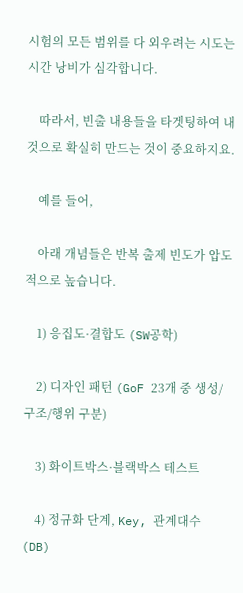시험의 모든 범위를 다 외우려는 시도는 시간 낭비가 심각합니다.

    따라서, 빈출 내용들을 타겟팅하여 내것으로 확실히 만드는 것이 중요하지요.

    예를 들어,

    아래 개념들은 반복 출제 빈도가 압도적으로 높습니다.

    1) 응집도·결합도 (SW공학)

    2) 디자인 패턴 (GoF 23개 중 생성/구조/행위 구분)

    3) 화이트박스·블랙박스 테스트

    4) 정규화 단계, Key, 관계대수 (DB)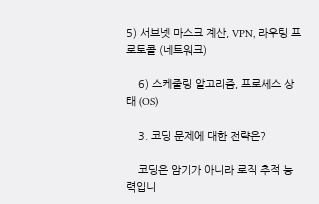5) 서브넷 마스크 계산, VPN, 라우팅 프로토콜 (네트워크)

    6) 스케줄링 알고리즘, 프로세스 상태 (OS)

    3. 코딩 문제에 대한 전략은?

    코딩은 암기가 아니라 로직 추적 능력입니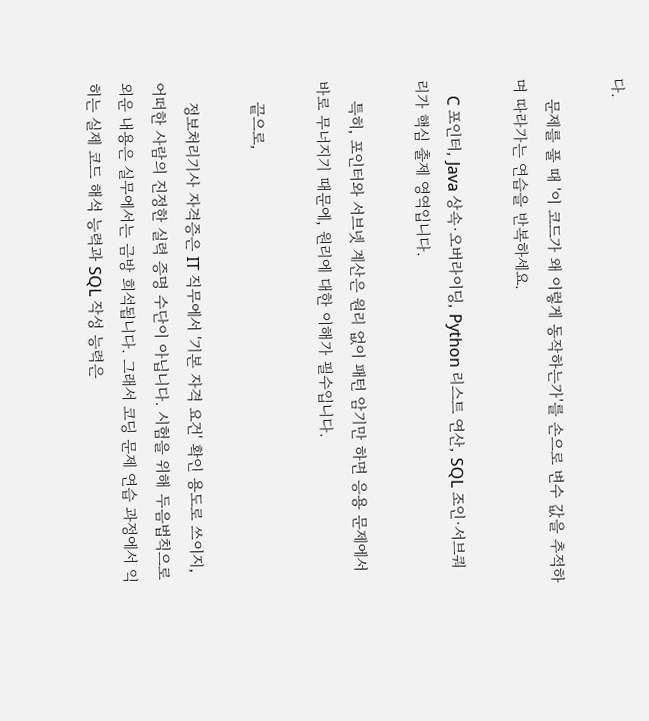다.

    문제를 풀 때 '이 코드가 왜 이렇게 동작하는가'를 손으로 변수 값을 추적하며 따라가는 연습을 반복하세요.

    C 포인터, Java 상속·오버라이딩, Python 리스트 연산, SQL 조인·서브쿼리가 핵심 출제 영역입니다.

    특히, 포인터와 서브넷 계산은 원리 없이 패턴 암기만 하면 응용 문제에서 바로 무너지기 때문에, 원리에 대한 이해가 필수입니다.

    끝으로,

    정보처리기사 자격증은 IT 직무에서 '기본 자격 요건' 확인 용도로 쓰이지, 어떠한 사람의 진정한 실력 증명 수단이 아닙니다. 시험을 위해 두음법칙으로 외운 내용은 실무에서는 금방 희석됩니다. 그래서 코딩 문제 연습 과정에서 익히는 실제 코드 해석 능력과 SQL 작성 능력은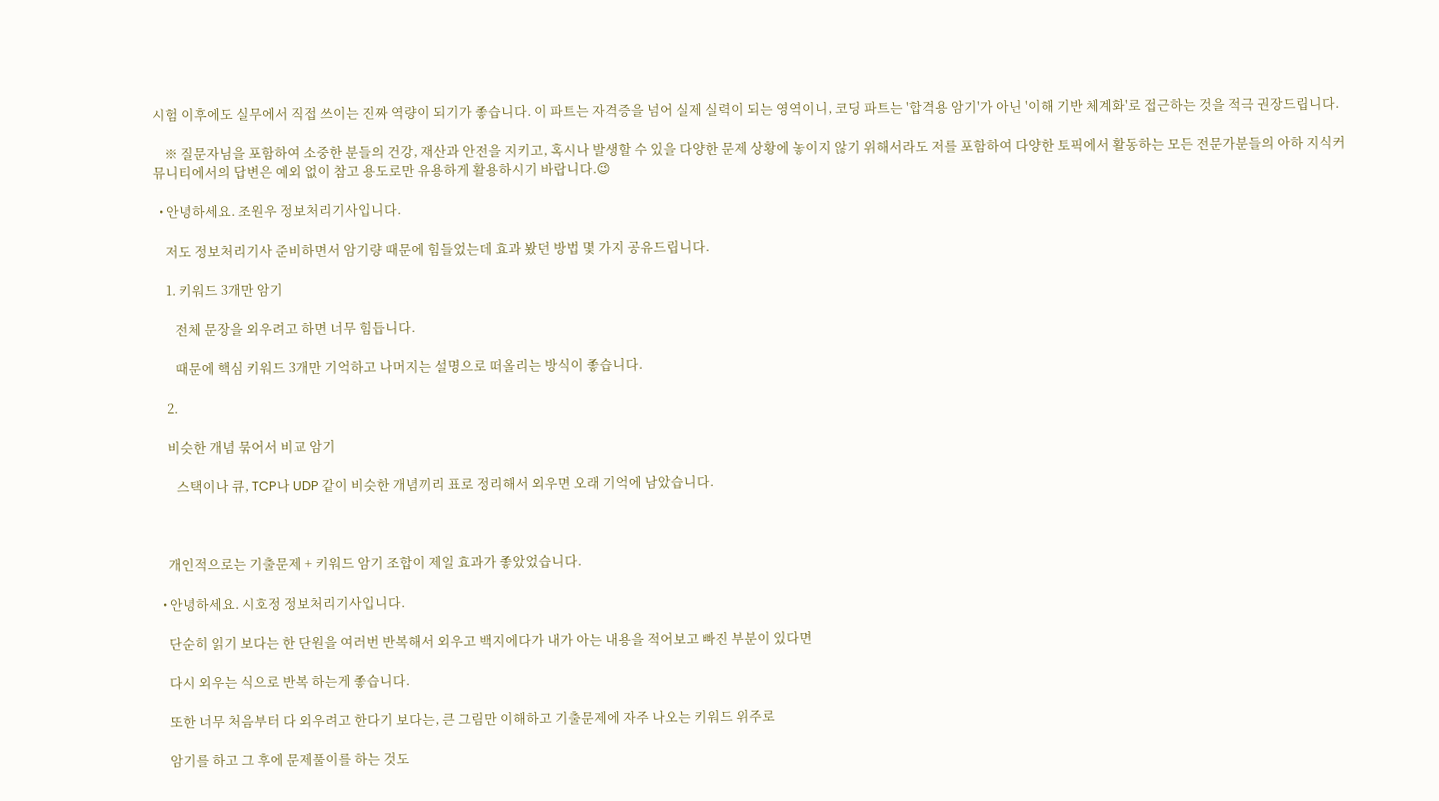시험 이후에도 실무에서 직접 쓰이는 진짜 역량이 되기가 좋습니다. 이 파트는 자격증을 넘어 실제 실력이 되는 영역이니, 코딩 파트는 '합격용 암기'가 아닌 '이해 기반 체계화'로 접근하는 것을 적극 권장드립니다.

    ※ 질문자님을 포함하여 소중한 분들의 건강, 재산과 안전을 지키고, 혹시나 발생할 수 있을 다양한 문제 상황에 놓이지 않기 위해서라도 저를 포함하여 다양한 토픽에서 활동하는 모든 전문가분들의 아하 지식커뮤니티에서의 답변은 예외 없이 참고 용도로만 유용하게 활용하시기 바랍니다.😉

  • 안녕하세요. 조원우 정보처리기사입니다.

    저도 정보처리기사 준비하면서 암기량 때문에 힘들었는데 효과 봤던 방법 몇 가지 공유드립니다.

    1. 키워드 3개만 암기

       전체 문장을 외우려고 하면 너무 힘듭니다.

       때문에 핵심 키워드 3개만 기억하고 나머지는 설명으로 떠올리는 방식이 좋습니다.

    2.

    비슷한 개념 묶어서 비교 암기

       스택이나 큐, TCP나 UDP 같이 비슷한 개념끼리 표로 정리해서 외우면 오래 기억에 남았습니다.



    개인적으로는 기출문제 + 키워드 암기 조합이 제일 효과가 좋았었습니다.

  • 안녕하세요. 시호정 정보처리기사입니다.

    단순히 읽기 보다는 한 단원을 여러번 반복해서 외우고 백지에다가 내가 아는 내용을 적어보고 빠진 부분이 있다면

    다시 외우는 식으로 반복 하는게 좋습니다.

    또한 너무 처음부터 다 외우려고 한다기 보다는, 큰 그림만 이해하고 기출문제에 자주 나오는 키워드 위주로

    암기를 하고 그 후에 문제풀이를 하는 것도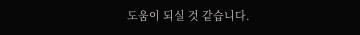도움이 되실 것 같습니다.